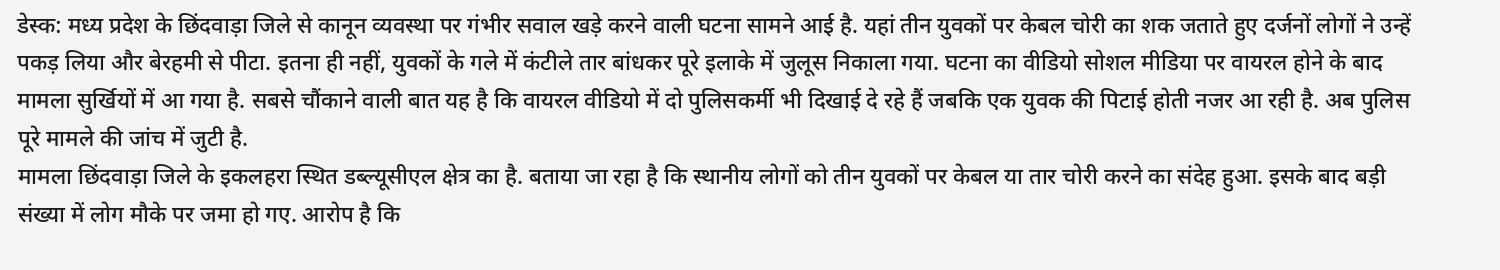डेस्क: मध्य प्रदेश के छिंदवाड़ा जिले से कानून व्यवस्था पर गंभीर सवाल खड़े करने वाली घटना सामने आई है. यहां तीन युवकों पर केबल चोरी का शक जताते हुए दर्जनों लोगों ने उन्हें पकड़ लिया और बेरहमी से पीटा. इतना ही नहीं, युवकों के गले में कंटीले तार बांधकर पूरे इलाके में जुलूस निकाला गया. घटना का वीडियो सोशल मीडिया पर वायरल होने के बाद मामला सुर्खियों में आ गया है. सबसे चौंकाने वाली बात यह है कि वायरल वीडियो में दो पुलिसकर्मी भी दिखाई दे रहे हैं जबकि एक युवक की पिटाई होती नजर आ रही है. अब पुलिस पूरे मामले की जांच में जुटी है.
मामला छिंदवाड़ा जिले के इकलहरा स्थित डब्ल्यूसीएल क्षेत्र का है. बताया जा रहा है कि स्थानीय लोगों को तीन युवकों पर केबल या तार चोरी करने का संदेह हुआ. इसके बाद बड़ी संख्या में लोग मौके पर जमा हो गए. आरोप है कि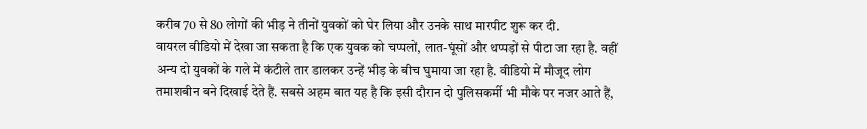करीब 70 से 80 लोगों की भीड़ ने तीनों युवकों को घेर लिया और उनके साथ मारपीट शुरू कर दी.
वायरल वीडियो में देखा जा सकता है कि एक युवक को चप्पलों, लात-घूंसों और थप्पड़ों से पीटा जा रहा है. वहीं अन्य दो युवकों के गले में कंटीले तार डालकर उन्हें भीड़ के बीच घुमाया जा रहा है. वीडियो में मौजूद लोग तमाशबीन बने दिखाई देते हैं. सबसे अहम बात यह है कि इसी दौरान दो पुलिसकर्मी भी मौके पर नजर आते हैं,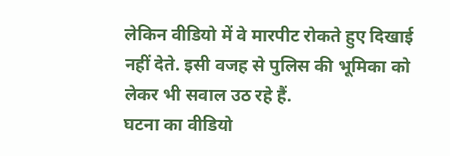लेकिन वीडियो में वे मारपीट रोकते हुए दिखाई नहीं देते. इसी वजह से पुलिस की भूमिका को लेकर भी सवाल उठ रहे हैं.
घटना का वीडियो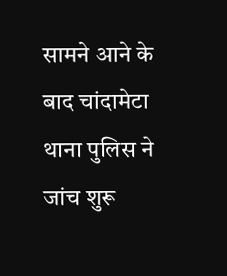सामने आने के बाद चांदामेटा थाना पुलिस ने जांच शुरू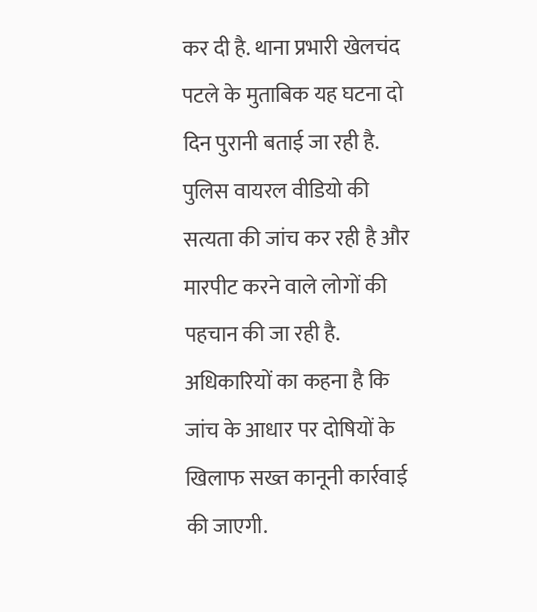कर दी है. थाना प्रभारी खेलचंद पटले के मुताबिक यह घटना दो दिन पुरानी बताई जा रही है. पुलिस वायरल वीडियो की सत्यता की जांच कर रही है और मारपीट करने वाले लोगों की पहचान की जा रही है. अधिकारियों का कहना है कि जांच के आधार पर दोषियों के खिलाफ सख्त कानूनी कार्रवाई की जाएगी.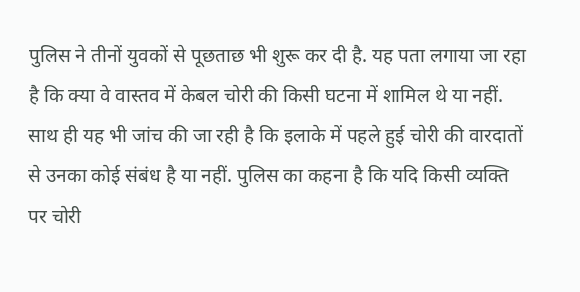पुलिस ने तीनों युवकों से पूछताछ भी शुरू कर दी है. यह पता लगाया जा रहा है कि क्या वे वास्तव में केबल चोरी की किसी घटना में शामिल थे या नहीं. साथ ही यह भी जांच की जा रही है कि इलाके में पहले हुई चोरी की वारदातों से उनका कोई संबंध है या नहीं. पुलिस का कहना है कि यदि किसी व्यक्ति पर चोरी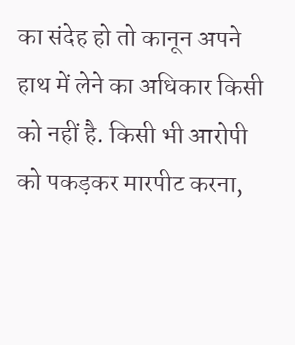का संदेह हो तो कानून अपने हाथ में लेने का अधिकार किसी को नहीं है. किसी भी आरोपी को पकड़कर मारपीट करना,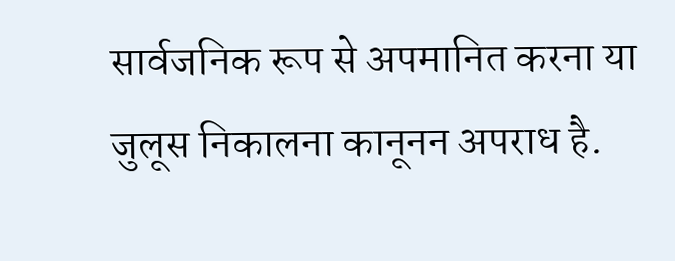सार्वजनिक रूप से अपमानित करना या जुलूस निकालना कानूनन अपराध है.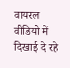वायरल वीडियो में दिखाई दे रहे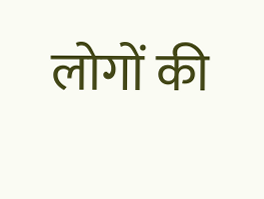लोगों की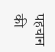पहचान की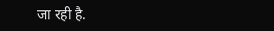जा रही है.